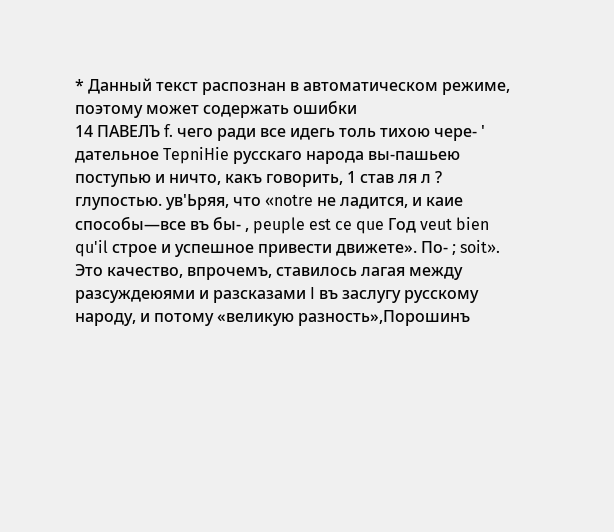* Данный текст распознан в автоматическом режиме, поэтому может содержать ошибки
14 ПАВЕЛЪ f. чего ради все идегь толь тихою чере- ' дательное TepniHie русскаго народа вы-пашьею поступью и ничто, какъ говорить, 1 став ля л ? глупостью. ув'Ьряя, что «notre не ладится, и каие способы—все въ бы- , peuple est ce que Год veut bien qu'il строе и успешное привести движете». По- ; soit». Это качество, впрочемъ, ставилось лагая между разсуждеюями и разсказами I въ заслугу русскому народу, и потому «великую разность»,Порошинъ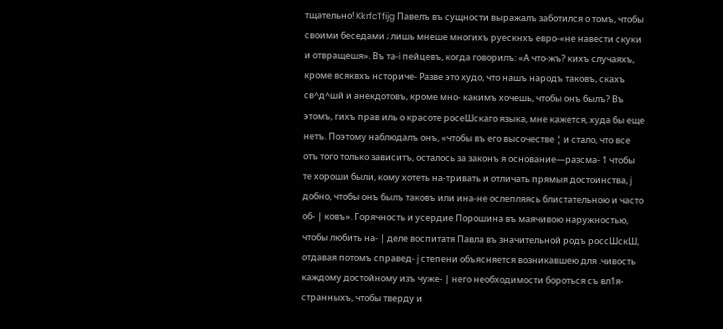тщательно! KkrfcTfijg Павелъ въ сущности выражалъ заботился о томъ, чтобы своими беседами ; лишь мнеше многихъ руескнхъ евро-«не навести скуки и отвращешя». Въ та-i пейцевъ, когда говорилъ: «А что-жъ? кихъ случаяхъ, кроме всяквхъ нсториче- Разве это худо, что нашъ народъ таковъ, скахъ св^д^шй и анекдотовъ, кроме мно- какимъ хочешь, чтобы онъ былъ? Въ этомъ, гихъ прав иль о красоте росеШскаго языка, мне кажется, худа бы еще нетъ. Поэтому наблюдалъ онъ, «чтобы въ его высочестве ¦ и стало, что все отъ того только зависитъ, осталось за законъ я основание—разсма- 1 чтобы те хороши были, кому хотеть на-тривать и отличать прямыя достоинства, j добно, чтобы онъ былъ таковъ или ина-не ослепляясь блистательною и часто об- | ковъ». Горячность и усердие Порошина въ маячивою наружностью, чтобы любить на- | деле воспитатя Павла въ значительной родъ россШскШ, отдавая потомъ справед- j степени объясняется возникавшею для .чивость каждому достойному изъ чуже- | него необходимости бороться съ вл1я-странныхъ, чтобы тверду и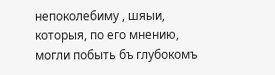непоколебиму , шяыи, которыя, по его мнению, могли побыть бъ глубокомъ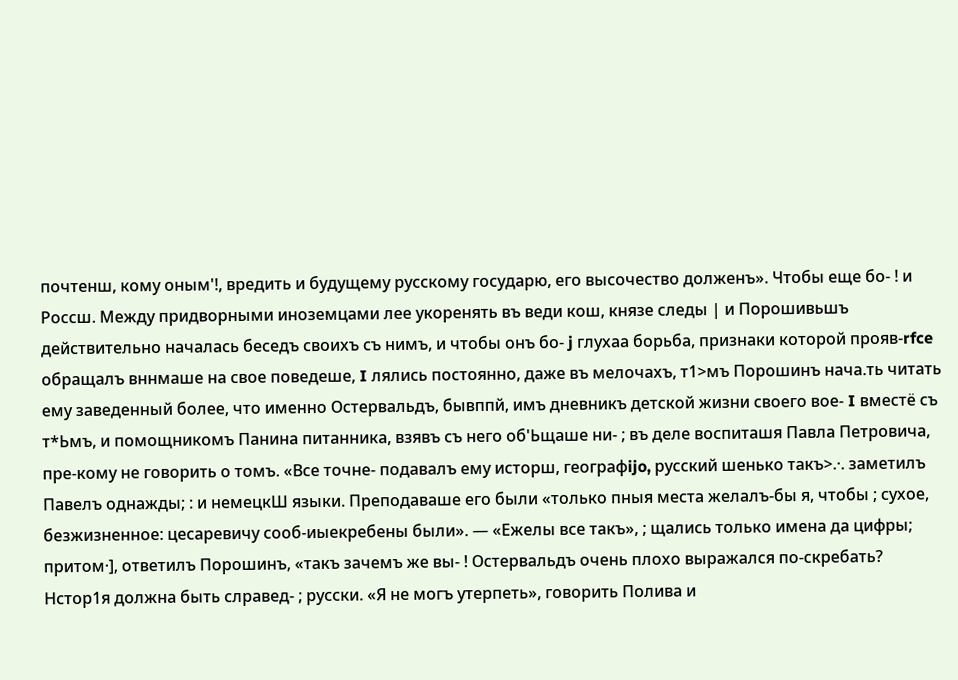почтенш, кому оным'!, вредить и будущему русскому государю, его высочество долженъ». Чтобы еще бо- ! и Россш. Между придворными иноземцами лее укоренять въ веди кош, князе следы | и Порошивьшъ действительно началась беседъ своихъ съ нимъ, и чтобы онъ бо- j глухаа борьба, признаки которой прояв-rfce обращалъ вннмаше на свое поведеше, I лялись постоянно, даже въ мелочахъ, т1>мъ Порошинъ нача.ть читать ему заведенный более, что именно Остервальдъ, бывппй, имъ дневникъ детской жизни своего вое- I вместё съ т*Ьмъ, и помощникомъ Панина питанника, взявъ съ него об'Ьщаше ни- ; въ деле воспиташя Павла Петровича, пре-кому не говорить о томъ. «Все точне- подавалъ ему исторш, географijo, русский шенько такъ>.·. заметилъ Павелъ однажды; : и немецкШ языки. Преподаваше его были «только пныя места желалъ-бы я, чтобы ; сухое, безжизненное: цесаревичу сооб-иыекребены были». — «Ежелы все такъ», ; щались только имена да цифры; притом·], ответилъ Порошинъ, «такъ зачемъ же вы- ! Остервальдъ очень плохо выражался по-скребать? Нстор1я должна быть слравед- ; русски. «Я не могъ утерпеть», говорить Полива и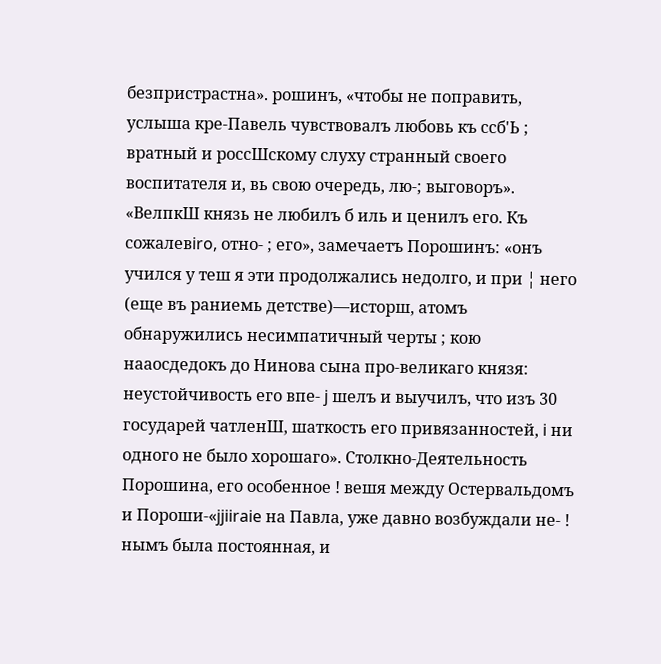безпристрастна». рошинъ, «чтобы не поправить, услыша кре-Павель чувствовалъ любовь къ ссб'Ь ; вратный и россШскому слуху странный своего воспитателя и, вь свою очередь, лю-; выговоръ». «ВелпкШ князь не любилъ б иль и ценилъ его. Къ сожалевiro, отно- ; его», замечаетъ Порошинъ: «онъ учился у теш я эти продолжались недолго, и при ¦ него (еще въ раниемь детстве)—исторш, атомъ обнаружились несимпатичный черты ; кою нааосдедокъ до Нинова сына про-великаго князя: неустойчивость его впе- j шелъ и выучилъ, что изъ 30 государей чатленШ, шаткость его привязанностей, i ни одного не было хорошаго». Столкно-Деятельность Порошина, его особенное ! вешя между Остервальдомъ и Пороши-«jjiiraie на Павла, уже давно возбуждали не- ! нымъ была постоянная, и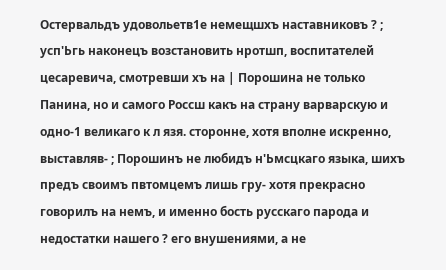Остервальдъ удовольетв1е немещшхъ наставниковъ ? ; усп'Ьгь наконецъ возстановить нротшп, воспитателей цесаревича, смотревши хъ на | Порошина не только Панина, но и самого Россш какъ на страну варварскую и одно-1 великаго к л язя. сторонне, хотя вполне искренно, выставляв- ; Порошинъ не любидъ н'Ьмсцкаго языка, шихъ предъ своимъ пвтомцемъ лишь гру- хотя прекрасно говорилъ на немъ, и именно бость русскаго парода и недостатки нашего ? его внушениями, а не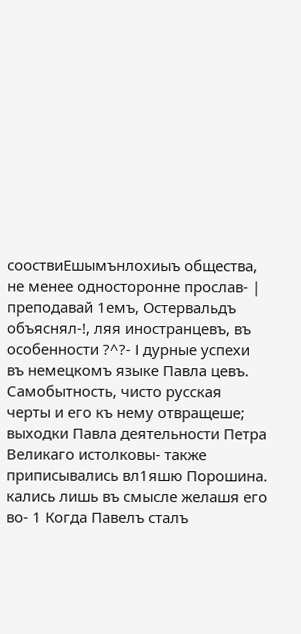сооствиЕшымънлохиыъ общества, не менее односторонне прослав- | преподавай 1емъ, Остервальдъ объяснял-!, ляя иностранцевъ, въ особенности ?^?- I дурные успехи въ немецкомъ языке Павла цевъ. Самобытность, чисто русская черты и его къ нему отвращеше; выходки Павла деятельности Петра Великаго истолковы- также приписывались вл1яшю Порошина. кались лишь въ смысле желашя его во- 1 Когда Павелъ сталъ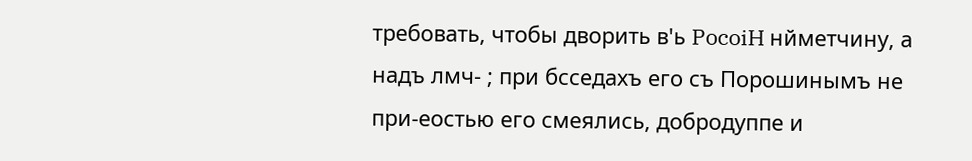требовать, чтобы дворить в'ь PocoiH нйметчину, а надъ лмч- ; при бсседахъ его съ Порошинымъ не при-еостью его смеялись, добродуппе и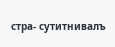стра- сутитнивалъ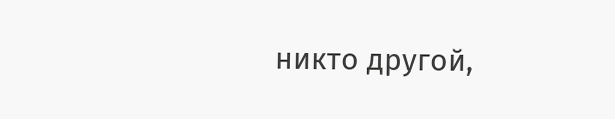никто другой,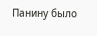Панину было